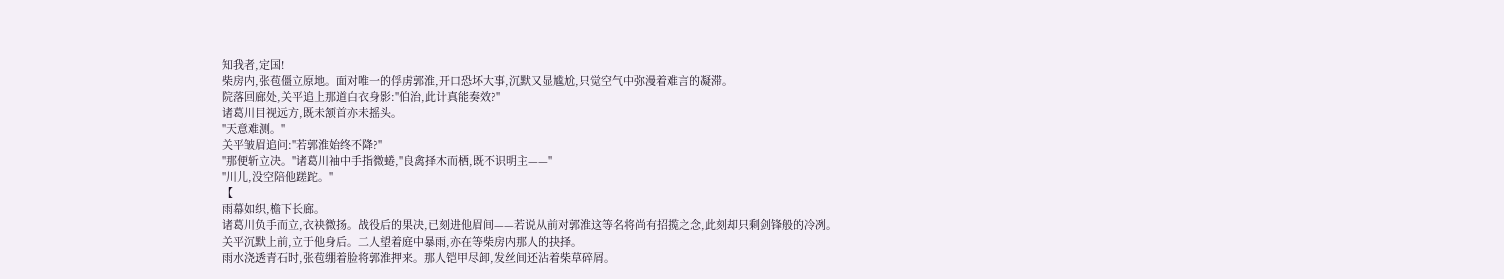知我者,定国!
柴房内,张苞僵立原地。面对唯一的俘虏郭淮,开口恐坏大事,沉默又显尴尬,只觉空气中弥漫着难言的凝滞。
院落回廊处,关平追上那道白衣身影:"伯治,此计真能奏效?"
诸葛川目视远方,既未颔首亦未摇头。
"天意难测。"
关平皱眉追问:"若郭淮始终不降?"
"那便斩立决。"诸葛川袖中手指微蜷,"良禽择木而栖,既不识明主——"
"川儿,没空陪他蹉跎。"
【
雨幕如织,檐下长廊。
诸葛川负手而立,衣袂微扬。战役后的果决,已刻进他眉间——若说从前对郭淮这等名将尚有招揽之念,此刻却只剩剑锋般的冷冽。
关平沉默上前,立于他身后。二人望着庭中暴雨,亦在等柴房内那人的抉择。
雨水浇透青石时,张苞绷着脸将郭淮押来。那人铠甲尽卸,发丝间还沾着柴草碎屑。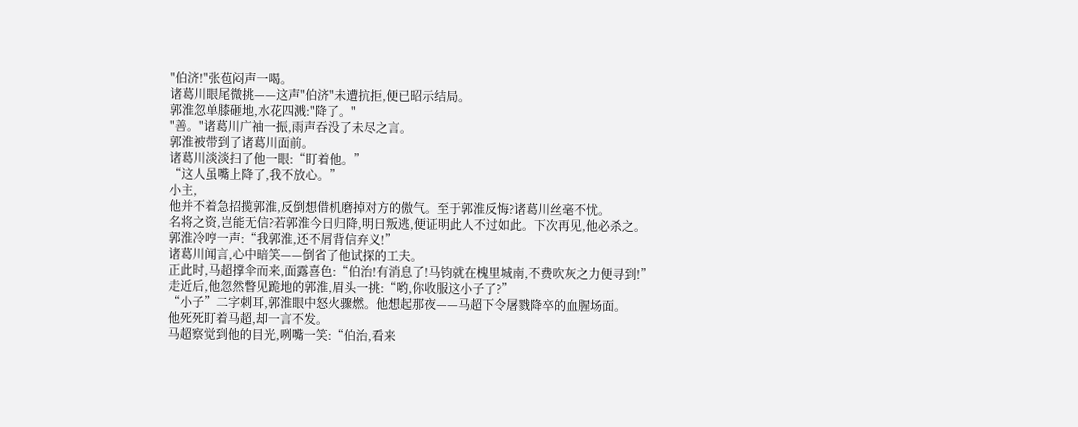"伯济!"张苞闷声一喝。
诸葛川眼尾微挑——这声"伯济"未遭抗拒,便已昭示结局。
郭淮忽单膝砸地,水花四溅:"降了。"
"善。"诸葛川广袖一振,雨声吞没了未尽之言。
郭淮被带到了诸葛川面前。
诸葛川淡淡扫了他一眼:“盯着他。”
“这人虽嘴上降了,我不放心。”
小主,
他并不着急招揽郭淮,反倒想借机磨掉对方的傲气。至于郭淮反悔?诸葛川丝毫不忧。
名将之资,岂能无信?若郭淮今日归降,明日叛逃,便证明此人不过如此。下次再见,他必杀之。
郭淮冷哼一声:“我郭淮,还不屑背信弃义!”
诸葛川闻言,心中暗笑——倒省了他试探的工夫。
正此时,马超撑伞而来,面露喜色:“伯治!有消息了!马钧就在槐里城南,不费吹灰之力便寻到!”
走近后,他忽然瞥见跪地的郭淮,眉头一挑:“哟,你收服这小子了?”
“小子”二字刺耳,郭淮眼中怒火骤燃。他想起那夜——马超下令屠戮降卒的血腥场面。
他死死盯着马超,却一言不发。
马超察觉到他的目光,咧嘴一笑:“伯治,看来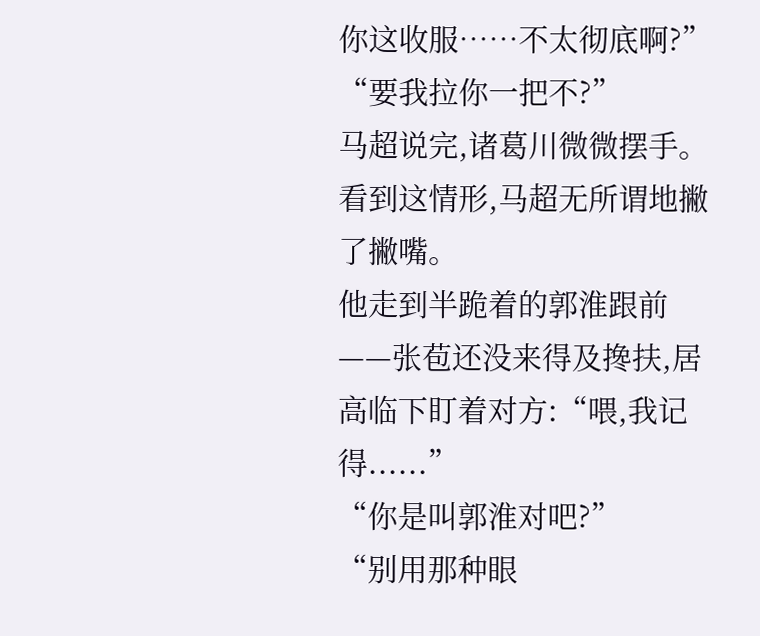你这收服……不太彻底啊?”
“要我拉你一把不?”
马超说完,诸葛川微微摆手。
看到这情形,马超无所谓地撇了撇嘴。
他走到半跪着的郭淮跟前——张苞还没来得及搀扶,居高临下盯着对方:“喂,我记得......”
“你是叫郭淮对吧?”
“别用那种眼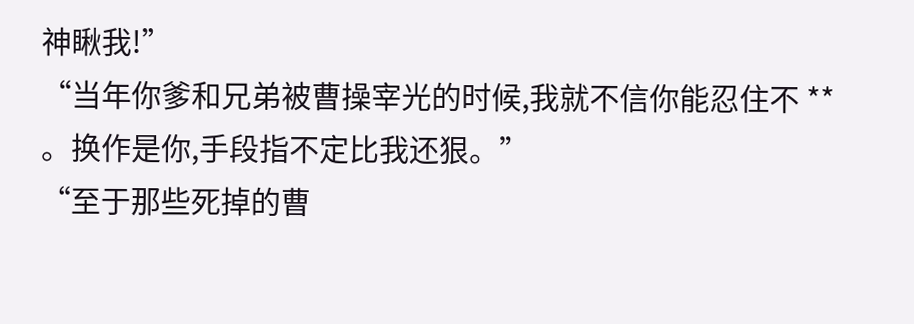神瞅我!”
“当年你爹和兄弟被曹操宰光的时候,我就不信你能忍住不 ** 。换作是你,手段指不定比我还狠。”
“至于那些死掉的曹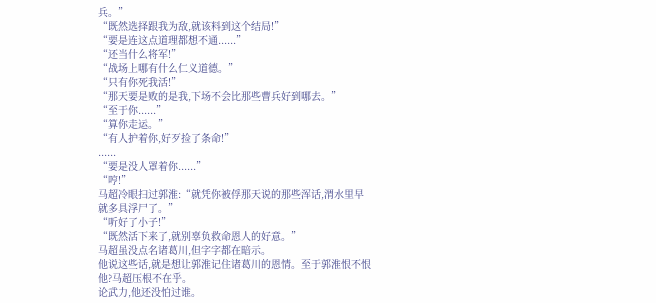兵。”
“既然选择跟我为敌,就该料到这个结局!”
“要是连这点道理都想不通......”
“还当什么将军!”
“战场上哪有什么仁义道德。”
“只有你死我活!”
“那天要是败的是我,下场不会比那些曹兵好到哪去。”
“至于你......”
“算你走运。”
“有人护着你,好歹捡了条命!”
......
“要是没人罩着你......”
“哼!”
马超冷眼扫过郭淮:“就凭你被俘那天说的那些浑话,渭水里早就多具浮尸了。”
“听好了小子!”
“既然活下来了,就别辜负救命恩人的好意。”
马超虽没点名诸葛川,但字字都在暗示。
他说这些话,就是想让郭淮记住诸葛川的恩情。至于郭淮恨不恨他?马超压根不在乎。
论武力,他还没怕过谁。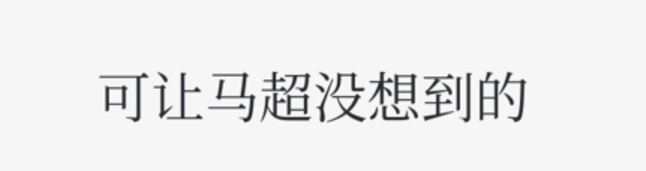可让马超没想到的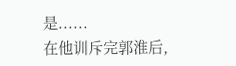是......
在他训斥完郭淮后,